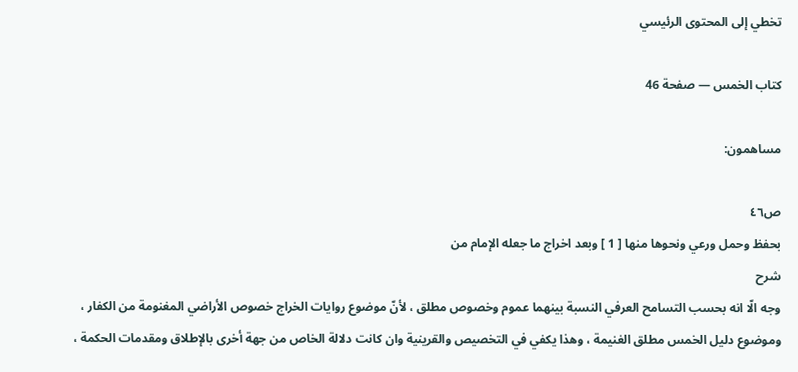تخطي إلى المحتوى الرئيسي

كتاب الخمس — صفحة 46

مساهمون:

ص٤٦
بحفظ وحمل ورعي ونحوها منها [ 1 ] وبعد اخراج ما جعله الإمام من
شرح
وجه الّا انه بحسب التسامح العرفي النسبة بينهما عموم وخصوص مطلق ، لأنّ موضوع روايات الخراج خصوص الأراضي المغنومة من الكفار ، وموضوع دليل الخمس مطلق الغنيمة ، وهذا يكفي في التخصيص والقرينية وان كانت دلالة الخاص من جهة أخرى بالإطلاق ومقدمات الحكمة ،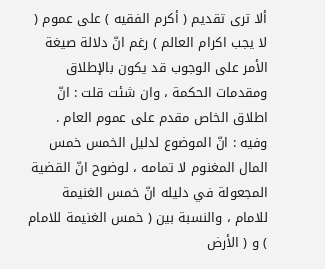ألا ترى تقديم ( أكرم الفقيه ) على عموم ( لا يجب اكرام العالم ) رغم انّ دلالة صيغة الأمر على الوجوب قد يكون بالإطلاق ومقدمات الحكمة ، وان شئت قلت : انّ اطلاق الخاص مقدم على عموم العام . وفيه : انّ الموضوع لدليل الخمس خمس المال المغنوم لا تمامه ، لوضوح انّ القضية المجعولة في دليله انّ خمس الغنيمة للامام ، والنسبة بين ( خمس الغنيمة للامام ) و ( الأرض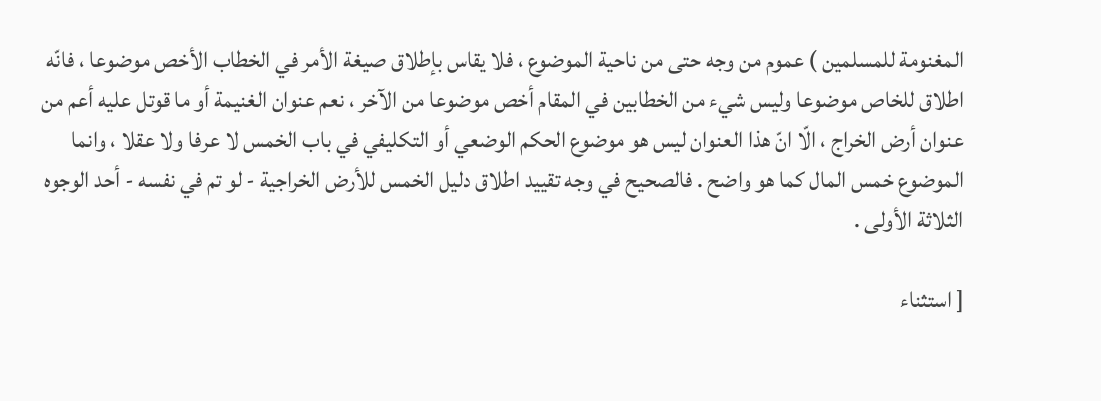المغنومة للمسلمين ) عموم من وجه حتى من ناحية الموضوع ، فلا يقاس بإطلاق صيغة الأمر في الخطاب الأخص موضوعا ، فانّه اطلاق للخاص موضوعا وليس شيء من الخطابين في المقام أخص موضوعا من الآخر ، نعم عنوان الغنيمة أو ما قوتل عليه أعم من عنوان أرض الخراج ، الّا انّ هذا العنوان ليس هو موضوع الحكم الوضعي أو التكليفي في باب الخمس لا عرفا ولا عقلا ، وانما الموضوع خمس المال كما هو واضح . فالصحيح في وجه تقييد اطلاق دليل الخمس للأرض الخراجية - لو تم في نفسه - أحد الوجوه الثلاثة الأولى .

[ استثناء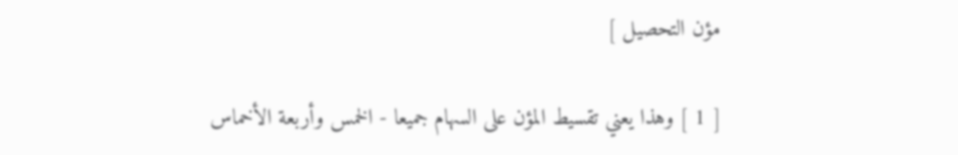مؤن التحصيل ]

[ 1 ] وهذا يعني تقسيط المؤن على السهام جميعا - الخمس وأربعة الأخماس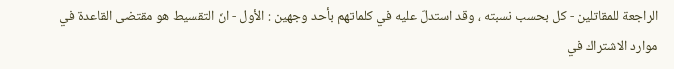الراجعة للمقاتلين - كل بحسب نسبته ، وقد استدلّ عليه في كلماتهم بأحد وجهين : الأول - انّ التقسيط هو مقتضى القاعدة في موارد الاشتراك في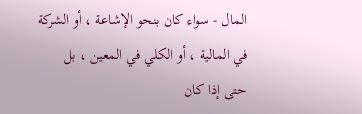المال - سواء كان بنحو الإشاعة ، أو الشركة في المالية ، أو الكلي في المعين ، بل حتى إذا كان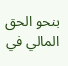بنحو الحق المالي في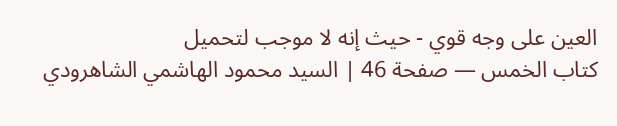العين على وجه قوي - حيث إنه لا موجب لتحميل
كتاب الخمس — صفحة 46 | السيد محمود الهاشمي الشاهرودي